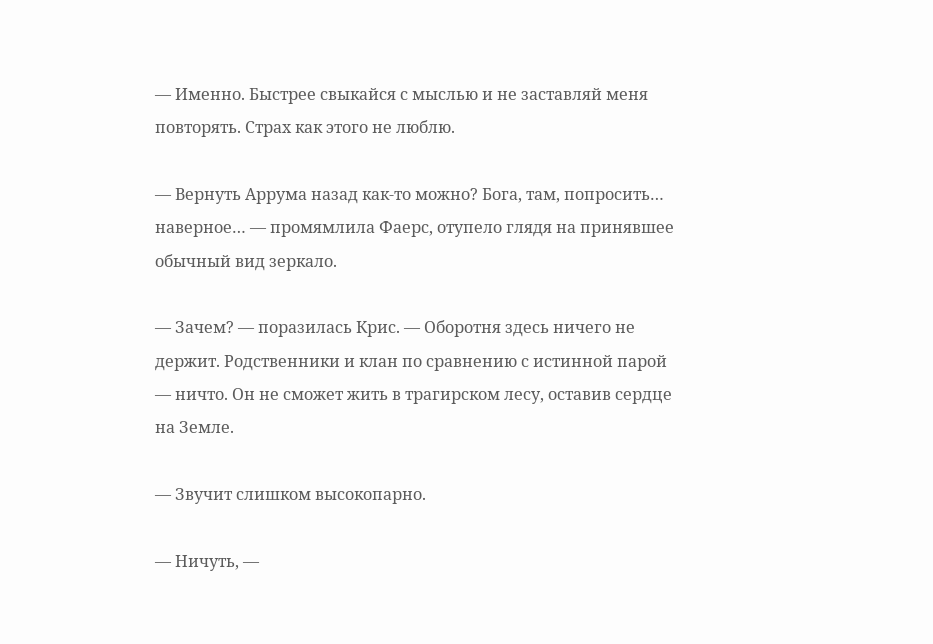— Именно. Быстрее свыкайся с мыслью и не заставляй меня повторять. Страх как этого не люблю.

— Вернуть Аррума назад как-то можно? Бога, там, попросить… наверное… — промямлила Фаерс, отупело глядя на принявшее обычный вид зеркало.

— Зачем? — поразилась Крис. — Оборотня здесь ничего не держит. Родственники и клан по сравнению с истинной парой — ничто. Он не сможет жить в трагирском лесу, оставив сердце на Земле.

— Звучит слишком высокопарно.

— Ничуть, —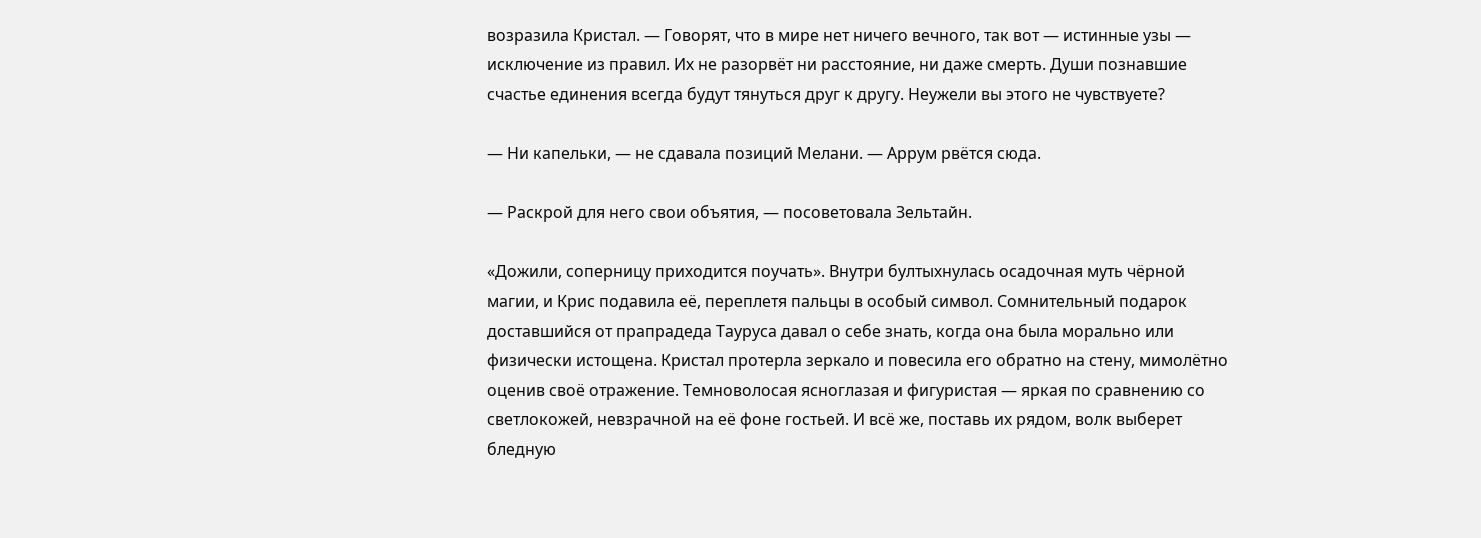возразила Кристал. — Говорят, что в мире нет ничего вечного, так вот — истинные узы — исключение из правил. Их не разорвёт ни расстояние, ни даже смерть. Души познавшие счастье единения всегда будут тянуться друг к другу. Неужели вы этого не чувствуете?

— Ни капельки, — не сдавала позиций Мелани. — Аррум рвётся сюда.

— Раскрой для него свои объятия, — посоветовала Зельтайн.

«Дожили, соперницу приходится поучать». Внутри бултыхнулась осадочная муть чёрной магии, и Крис подавила её, переплетя пальцы в особый символ. Сомнительный подарок доставшийся от прапрадеда Тауруса давал о себе знать, когда она была морально или физически истощена. Кристал протерла зеркало и повесила его обратно на стену, мимолётно оценив своё отражение. Темноволосая ясноглазая и фигуристая — яркая по сравнению со светлокожей, невзрачной на её фоне гостьей. И всё же, поставь их рядом, волк выберет бледную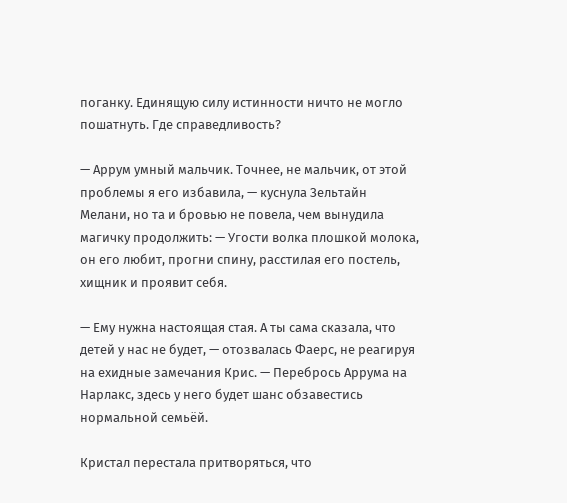поганку. Единящую силу истинности ничто не могло пошатнуть. Где справедливость?

— Аррум умный мальчик. Точнее, не мальчик, от этой проблемы я его избавила, — куснула Зельтайн Мелани, но та и бровью не повела, чем вынудила магичку продолжить: — Угости волка плошкой молока, он его любит, прогни спину, расстилая его постель, хищник и проявит себя.

— Ему нужна настоящая стая. А ты сама сказала, что детей у нас не будет, — отозвалась Фаерс, не реагируя на ехидные замечания Крис. — Перебрось Аррума на Нарлакс, здесь у него будет шанс обзавестись нормальной семьёй.

Кристал перестала притворяться, что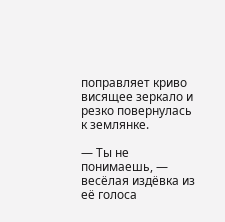поправляет криво висящее зеркало и резко повернулась к землянке.

— Ты не понимаешь, — весёлая издёвка из её голоса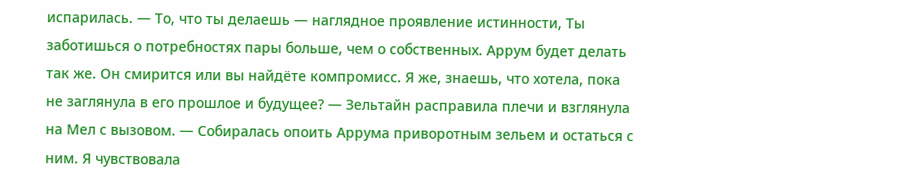испарилась. — То, что ты делаешь — наглядное проявление истинности, Ты заботишься о потребностях пары больше, чем о собственных. Аррум будет делать так же. Он смирится или вы найдёте компромисс. Я же, знаешь, что хотела, пока не заглянула в его прошлое и будущее? — Зельтайн расправила плечи и взглянула на Мел с вызовом. — Собиралась опоить Аррума приворотным зельем и остаться с ним. Я чувствовала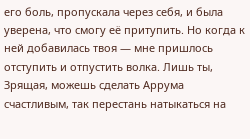его боль, пропускала через себя, и была уверена, что смогу её притупить. Но когда к ней добавилась твоя — мне пришлось отступить и отпустить волка. Лишь ты, Зрящая, можешь сделать Аррума счастливым, так перестань натыкаться на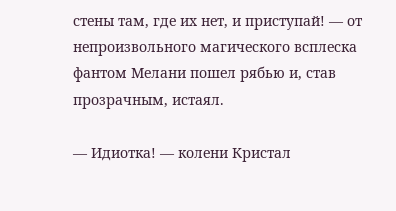стены там, где их нет, и приступай! — от непроизвольного магического всплеска фантом Мелани пошел рябью и, став прозрачным, истаял.

— Идиотка! — колени Кристал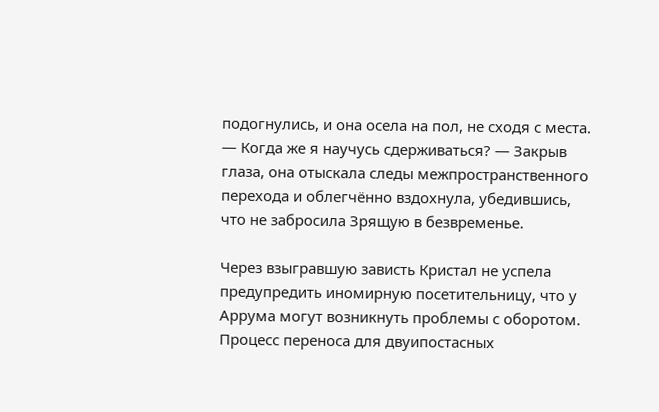подогнулись, и она осела на пол, не сходя с места. — Когда же я научусь сдерживаться? — Закрыв глаза, она отыскала следы межпространственного перехода и облегчённо вздохнула, убедившись, что не забросила Зрящую в безвременье.

Через взыгравшую зависть Кристал не успела предупредить иномирную посетительницу, что у Аррума могут возникнуть проблемы с оборотом. Процесс переноса для двуипостасных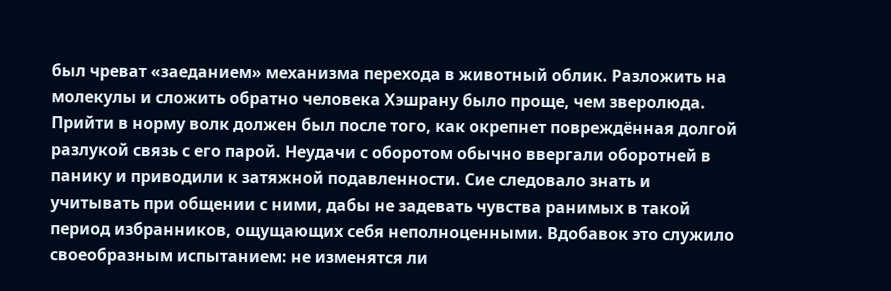был чреват «заеданием» механизма перехода в животный облик. Разложить на молекулы и сложить обратно человека Хэшрану было проще, чем зверолюда. Прийти в норму волк должен был после того, как окрепнет повреждённая долгой разлукой связь с его парой. Неудачи с оборотом обычно ввергали оборотней в панику и приводили к затяжной подавленности. Сие следовало знать и учитывать при общении с ними, дабы не задевать чувства ранимых в такой период избранников, ощущающих себя неполноценными. Вдобавок это служило своеобразным испытанием: не изменятся ли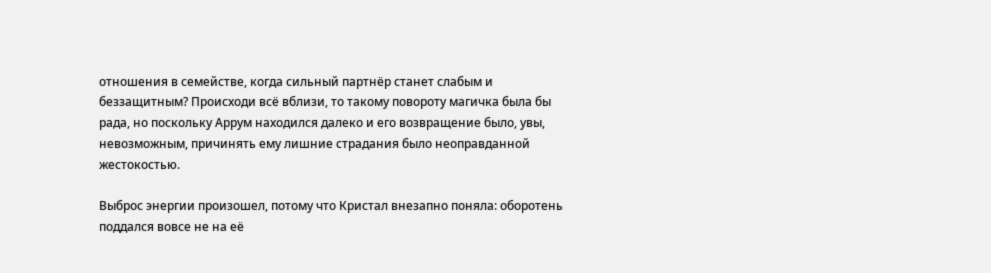отношения в семействе, когда сильный партнёр станет слабым и беззащитным? Происходи всё вблизи, то такому повороту магичка была бы рада, но поскольку Аррум находился далеко и его возвращение было, увы, невозможным, причинять ему лишние страдания было неоправданной жестокостью.

Выброс энергии произошел, потому что Кристал внезапно поняла: оборотень поддался вовсе не на её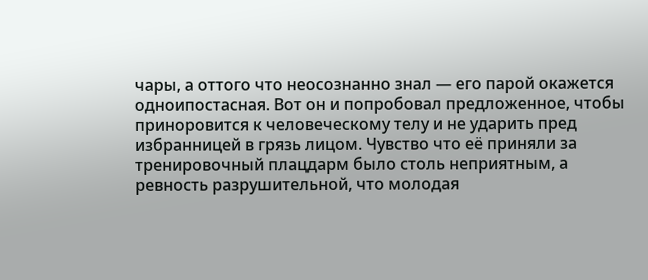чары, а оттого что неосознанно знал — его парой окажется одноипостасная. Вот он и попробовал предложенное, чтобы приноровится к человеческому телу и не ударить пред избранницей в грязь лицом. Чувство что её приняли за тренировочный плацдарм было столь неприятным, а ревность разрушительной, что молодая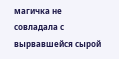магичка не совладала с вырвавшейся сырой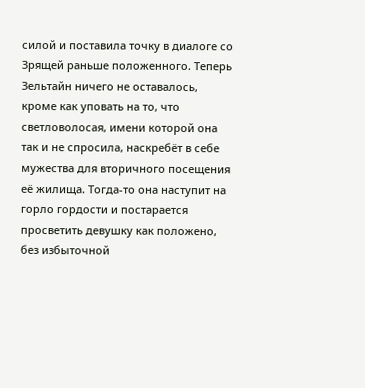силой и поставила точку в диалоге со Зрящей раньше положенного. Теперь Зельтайн ничего не оставалось, кроме как уповать на то, что светловолосая, имени которой она так и не спросила, наскребёт в себе мужества для вторичного посещения её жилища. Тогда-то она наступит на горло гордости и постарается просветить девушку как положено, без избыточной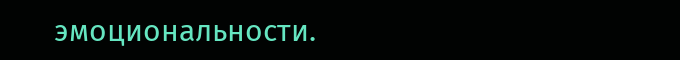эмоциональности.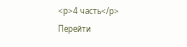<p>4 часть</p>
Перейти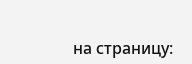на страницу: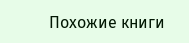Похожие книги